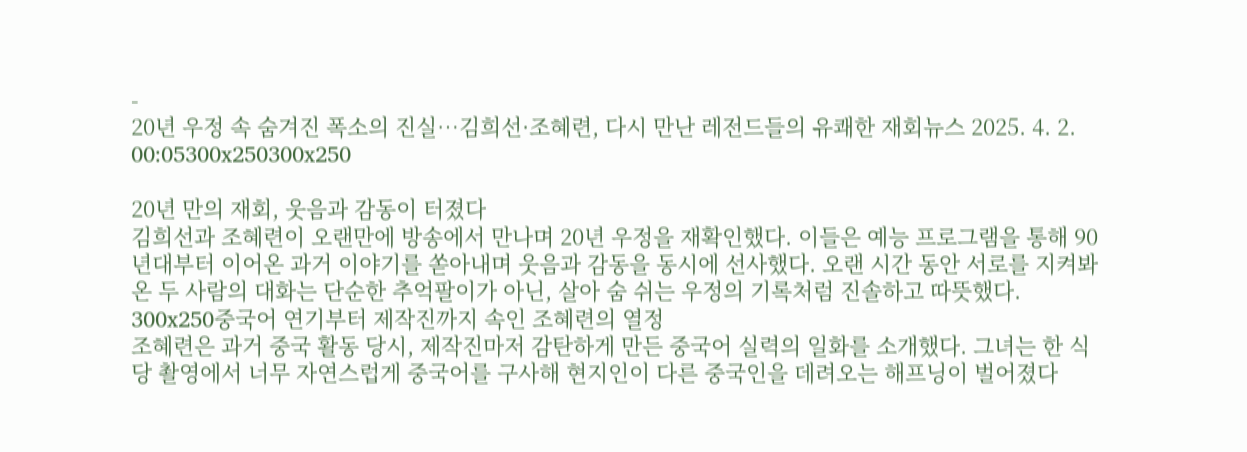-
20년 우정 속 숨겨진 폭소의 진실…김희선·조혜련, 다시 만난 레전드들의 유쾌한 재회뉴스 2025. 4. 2. 00:05300x250300x250

20년 만의 재회, 웃음과 감동이 터졌다
김희선과 조혜련이 오랜만에 방송에서 만나며 20년 우정을 재확인했다. 이들은 예능 프로그램을 통해 90년대부터 이어온 과거 이야기를 쏟아내며 웃음과 감동을 동시에 선사했다. 오랜 시간 동안 서로를 지켜봐 온 두 사람의 대화는 단순한 추억팔이가 아닌, 살아 숨 쉬는 우정의 기록처럼 진솔하고 따뜻했다.
300x250중국어 연기부터 제작진까지 속인 조혜련의 열정
조혜련은 과거 중국 활동 당시, 제작진마저 감탄하게 만든 중국어 실력의 일화를 소개했다. 그녀는 한 식당 촬영에서 너무 자연스럽게 중국어를 구사해 현지인이 다른 중국인을 데려오는 해프닝이 벌어졌다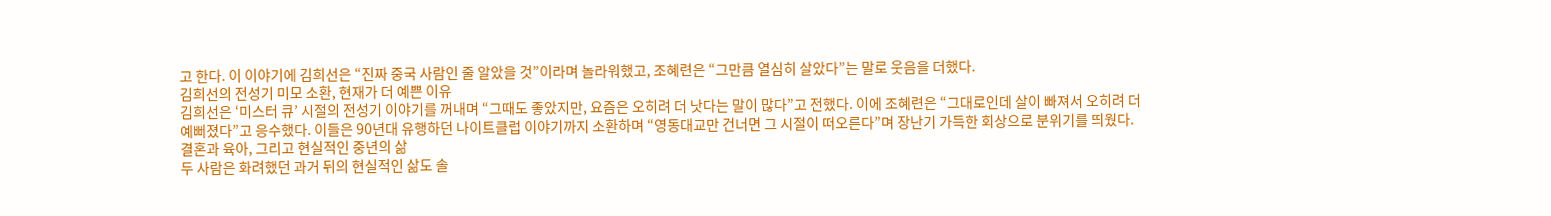고 한다. 이 이야기에 김희선은 “진짜 중국 사람인 줄 알았을 것”이라며 놀라워했고, 조혜련은 “그만큼 열심히 살았다”는 말로 웃음을 더했다.
김희선의 전성기 미모 소환, 현재가 더 예쁜 이유
김희선은 ‘미스터 큐’ 시절의 전성기 이야기를 꺼내며 “그때도 좋았지만, 요즘은 오히려 더 낫다는 말이 많다”고 전했다. 이에 조혜련은 “그대로인데 살이 빠져서 오히려 더 예뻐졌다”고 응수했다. 이들은 90년대 유행하던 나이트클럽 이야기까지 소환하며 “영동대교만 건너면 그 시절이 떠오른다”며 장난기 가득한 회상으로 분위기를 띄웠다.
결혼과 육아, 그리고 현실적인 중년의 삶
두 사람은 화려했던 과거 뒤의 현실적인 삶도 솔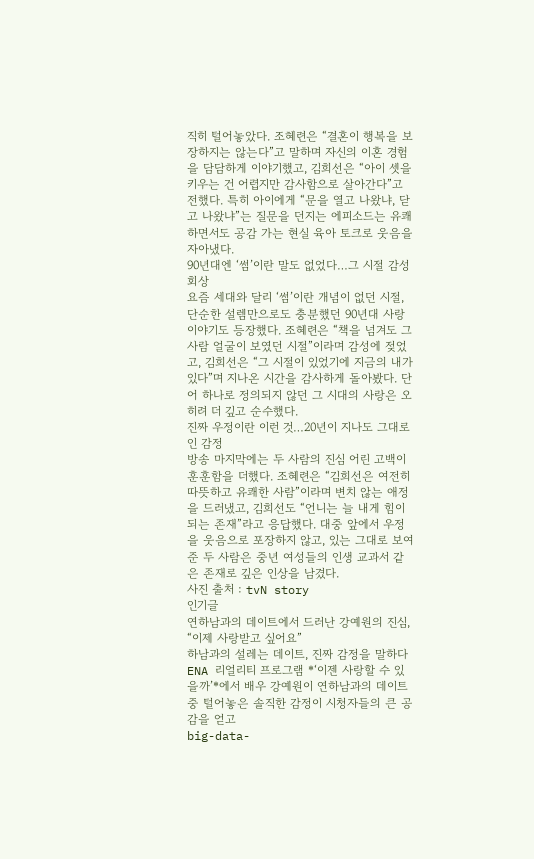직히 털어놓았다. 조혜련은 “결혼이 행복을 보장하지는 않는다”고 말하며 자신의 이혼 경험을 담담하게 이야기했고, 김희선은 “아이 셋을 키우는 건 어렵지만 감사함으로 살아간다”고 전했다. 특히 아이에게 “문을 열고 나왔냐, 닫고 나왔냐”는 질문을 던지는 에피소드는 유쾌하면서도 공감 가는 현실 육아 토크로 웃음을 자아냈다.
90년대엔 ‘썸’이란 말도 없었다…그 시절 감성 회상
요즘 세대와 달리 ‘썸’이란 개념이 없던 시절, 단순한 설렘만으로도 충분했던 90년대 사랑 이야기도 등장했다. 조혜련은 “책을 넘겨도 그 사람 얼굴이 보였던 시절”이라며 감성에 젖었고, 김희선은 “그 시절이 있었기에 지금의 내가 있다”며 지나온 시간을 감사하게 돌아봤다. 단어 하나로 정의되지 않던 그 시대의 사랑은 오히려 더 깊고 순수했다.
진짜 우정이란 이런 것…20년이 지나도 그대로인 감정
방송 마지막에는 두 사람의 진심 어린 고백이 훈훈함을 더했다. 조혜련은 “김희선은 여전히 따뜻하고 유쾌한 사람”이라며 변치 않는 애정을 드러냈고, 김희선도 “언니는 늘 내게 힘이 되는 존재”라고 응답했다. 대중 앞에서 우정을 웃음으로 포장하지 않고, 있는 그대로 보여준 두 사람은 중년 여성들의 인생 교과서 같은 존재로 깊은 인상을 남겼다.
사진 출처 : tvN story
인기글
연하남과의 데이트에서 드러난 강예원의 진심, “이제 사랑받고 싶어요”
하남과의 설레는 데이트, 진짜 감정을 말하다ENA 리얼리티 프로그램 *‘이젠 사랑할 수 있을까’*에서 배우 강예원이 연하남과의 데이트 중 털어놓은 솔직한 감정이 시청자들의 큰 공감을 얻고
big-data-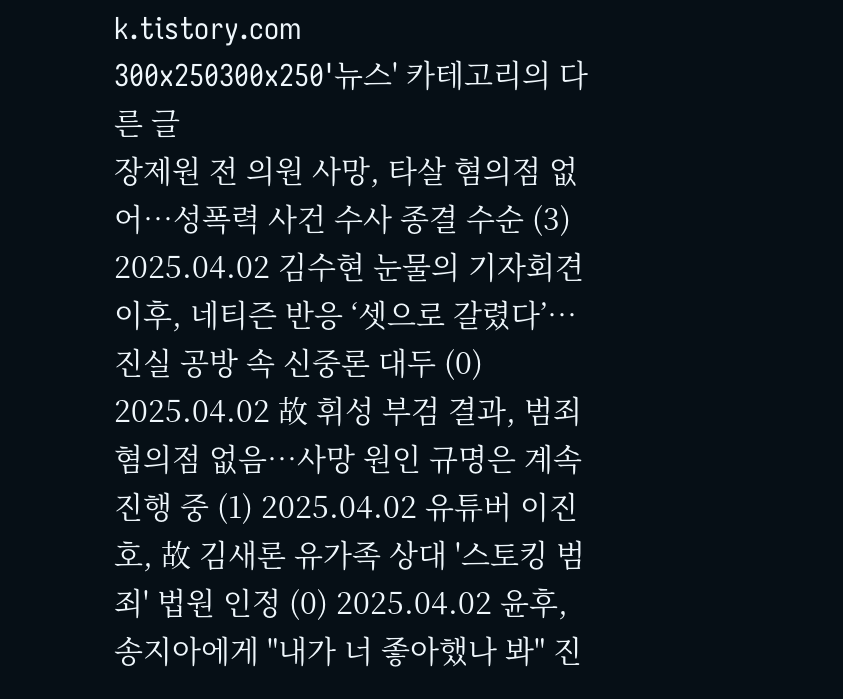k.tistory.com
300x250300x250'뉴스' 카테고리의 다른 글
장제원 전 의원 사망, 타살 혐의점 없어…성폭력 사건 수사 종결 수순 (3) 2025.04.02 김수현 눈물의 기자회견 이후, 네티즌 반응 ‘셋으로 갈렸다’…진실 공방 속 신중론 대두 (0) 2025.04.02 故 휘성 부검 결과, 범죄 혐의점 없음…사망 원인 규명은 계속 진행 중 (1) 2025.04.02 유튜버 이진호, 故 김새론 유가족 상대 '스토킹 범죄' 법원 인정 (0) 2025.04.02 윤후, 송지아에게 "내가 너 좋아했나 봐" 진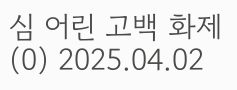심 어린 고백 화제 (0) 2025.04.02